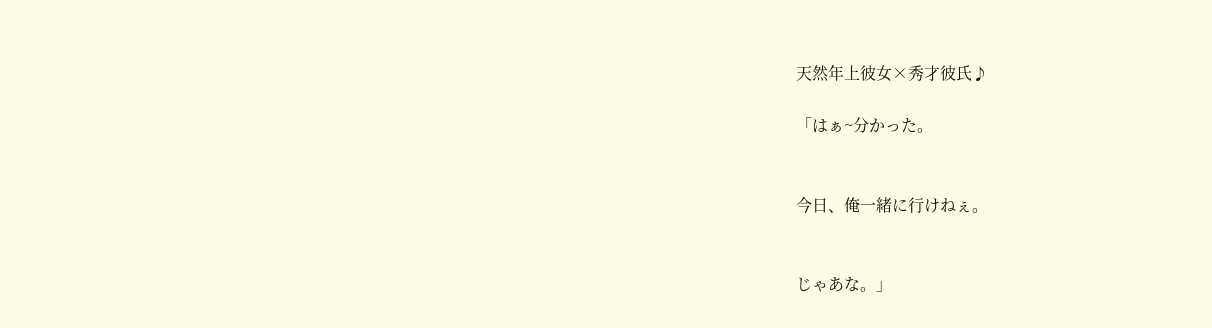天然年上彼女×秀才彼氏♪

「はぁ~分かった。


今日、俺一緒に行けねぇ。


じゃあな。」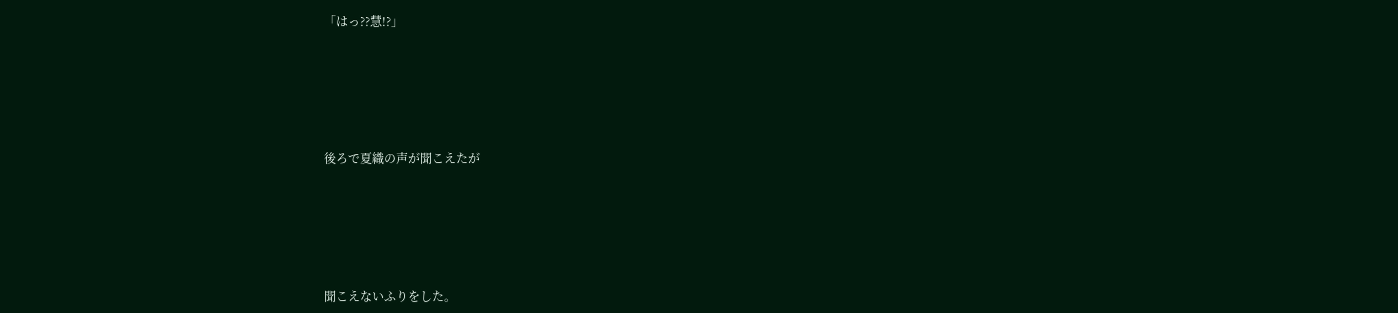「はっ??慧!?」







後ろで夏織の声が聞こえたが







聞こえないふりをした。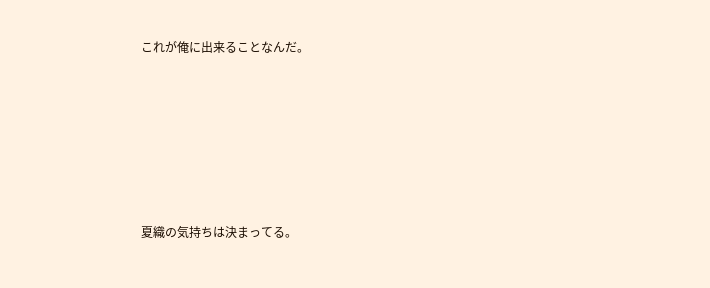これが俺に出来ることなんだ。







夏織の気持ちは決まってる。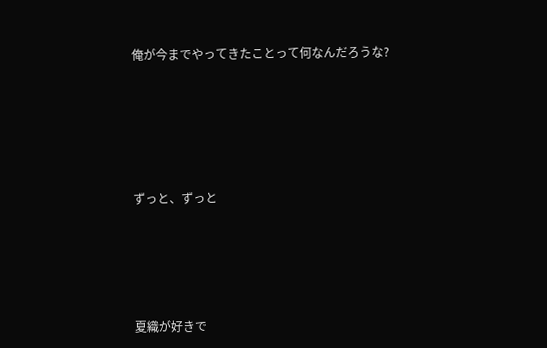俺が今までやってきたことって何なんだろうな?








ずっと、ずっと







夏織が好きで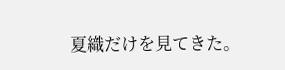夏織だけを見てきた。